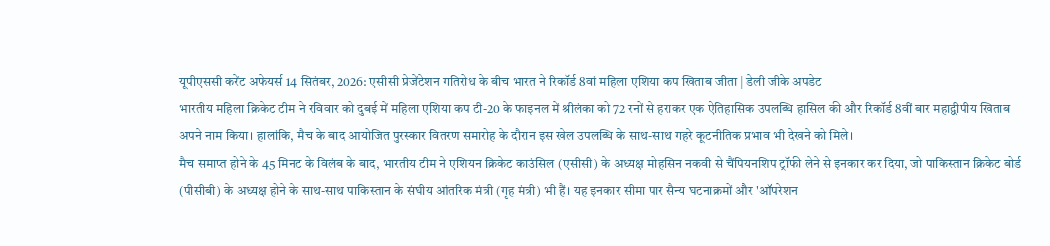यूपीएससी करेंट अफेयर्स 14 सितंबर, 2026: एसीसी प्रेजेंटेशन गतिरोध के बीच भारत ने रिकॉर्ड 8वां महिला एशिया कप खिताब जीता | डेली जीके अपडेट
भारतीय महिला क्रिकेट टीम ने रविवार को दुबई में महिला एशिया कप टी-20 के फाइनल में श्रीलंका को 72 रनों से हराकर एक ऐतिहासिक उपलब्धि हासिल की और रिकॉर्ड 8वीं बार महाद्वीपीय खिताब अपने नाम किया। हालांकि, मैच के बाद आयोजित पुरस्कार वितरण समारोह के दौरान इस खेल उपलब्धि के साथ-साथ गहरे कूटनीतिक प्रभाव भी देखने को मिले।
मैच समाप्त होने के 45 मिनट के विलंब के बाद, भारतीय टीम ने एशियन क्रिकेट काउंसिल (एसीसी) के अध्यक्ष मोहसिन नकवी से चैंपियनशिप ट्रॉफी लेने से इनकार कर दिया, जो पाकिस्तान क्रिकेट बोर्ड (पीसीबी) के अध्यक्ष होने के साथ-साथ पाकिस्तान के संघीय आंतरिक मंत्री (गृह मंत्री) भी हैं। यह इनकार सीमा पार सैन्य घटनाक्रमों और 'ऑपरेशन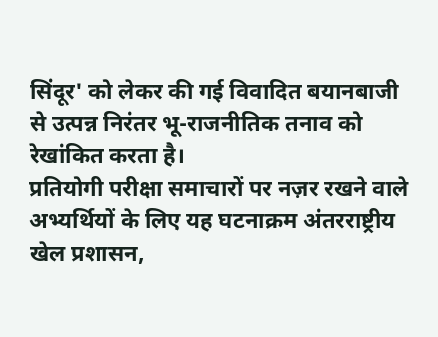सिंदूर' को लेकर की गई विवादित बयानबाजी से उत्पन्न निरंतर भू-राजनीतिक तनाव को रेखांकित करता है।
प्रतियोगी परीक्षा समाचारों पर नज़र रखने वाले अभ्यर्थियों के लिए यह घटनाक्रम अंतरराष्ट्रीय खेल प्रशासन,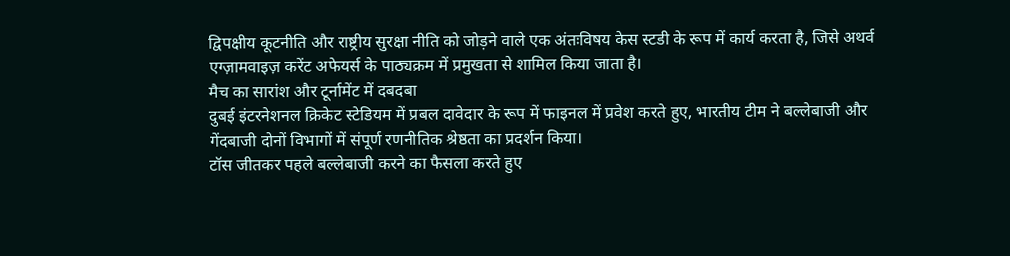द्विपक्षीय कूटनीति और राष्ट्रीय सुरक्षा नीति को जोड़ने वाले एक अंतःविषय केस स्टडी के रूप में कार्य करता है, जिसे अथर्व एग्ज़ामवाइज़ करेंट अफेयर्स के पाठ्यक्रम में प्रमुखता से शामिल किया जाता है।
मैच का सारांश और टूर्नामेंट में दबदबा
दुबई इंटरनेशनल क्रिकेट स्टेडियम में प्रबल दावेदार के रूप में फाइनल में प्रवेश करते हुए, भारतीय टीम ने बल्लेबाजी और गेंदबाजी दोनों विभागों में संपूर्ण रणनीतिक श्रेष्ठता का प्रदर्शन किया।
टॉस जीतकर पहले बल्लेबाजी करने का फैसला करते हुए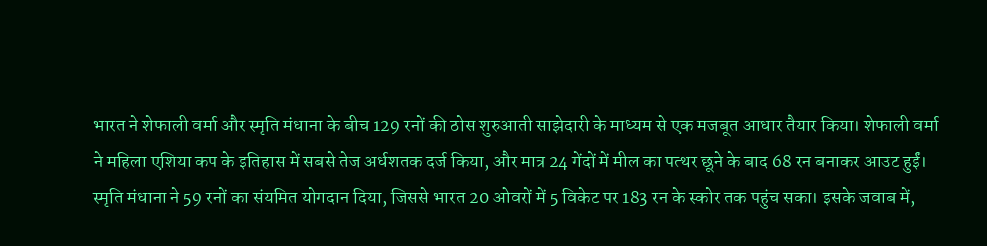भारत ने शेफाली वर्मा और स्मृति मंधाना के बीच 129 रनों की ठोस शुरुआती साझेदारी के माध्यम से एक मजबूत आधार तैयार किया। शेफाली वर्मा ने महिला एशिया कप के इतिहास में सबसे तेज अर्धशतक दर्ज किया, और मात्र 24 गेंदों में मील का पत्थर छूने के बाद 68 रन बनाकर आउट हुईं। स्मृति मंधाना ने 59 रनों का संयमित योगदान दिया, जिससे भारत 20 ओवरों में 5 विकेट पर 183 रन के स्कोर तक पहुंच सका। इसके जवाब में,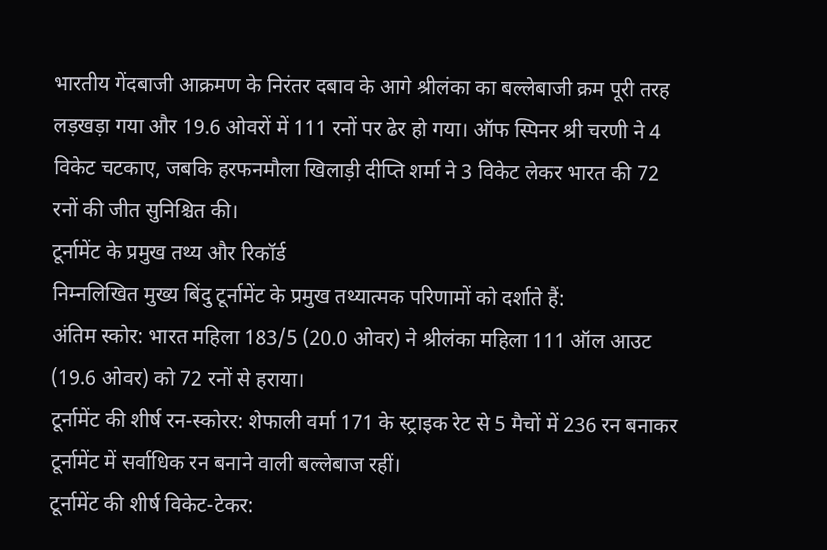भारतीय गेंदबाजी आक्रमण के निरंतर दबाव के आगे श्रीलंका का बल्लेबाजी क्रम पूरी तरह लड़खड़ा गया और 19.6 ओवरों में 111 रनों पर ढेर हो गया। ऑफ स्पिनर श्री चरणी ने 4 विकेट चटकाए, जबकि हरफनमौला खिलाड़ी दीप्ति शर्मा ने 3 विकेट लेकर भारत की 72 रनों की जीत सुनिश्चित की।
टूर्नामेंट के प्रमुख तथ्य और रिकॉर्ड
निम्नलिखित मुख्य बिंदु टूर्नामेंट के प्रमुख तथ्यात्मक परिणामों को दर्शाते हैं:
अंतिम स्कोर: भारत महिला 183/5 (20.0 ओवर) ने श्रीलंका महिला 111 ऑल आउट (19.6 ओवर) को 72 रनों से हराया।
टूर्नामेंट की शीर्ष रन-स्कोरर: शेफाली वर्मा 171 के स्ट्राइक रेट से 5 मैचों में 236 रन बनाकर टूर्नामेंट में सर्वाधिक रन बनाने वाली बल्लेबाज रहीं।
टूर्नामेंट की शीर्ष विकेट-टेकर: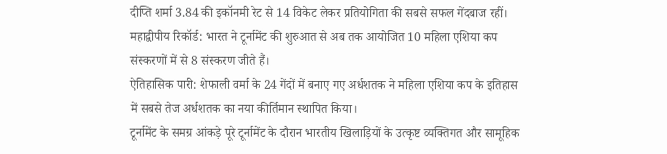दीप्ति शर्मा 3.84 की इकॉनमी रेट से 14 विकेट लेकर प्रतियोगिता की सबसे सफल गेंदबाज रहीं।
महाद्वीपीय रिकॉर्ड: भारत ने टूर्नामेंट की शुरुआत से अब तक आयोजित 10 महिला एशिया कप संस्करणों में से 8 संस्करण जीते हैं।
ऐतिहासिक पारी: शेफाली वर्मा के 24 गेंदों में बनाए गए अर्धशतक ने महिला एशिया कप के इतिहास में सबसे तेज अर्धशतक का नया कीर्तिमान स्थापित किया।
टूर्नामेंट के समग्र आंकड़े पूरे टूर्नामेंट के दौरान भारतीय खिलाड़ियों के उत्कृष्ट व्यक्तिगत और सामूहिक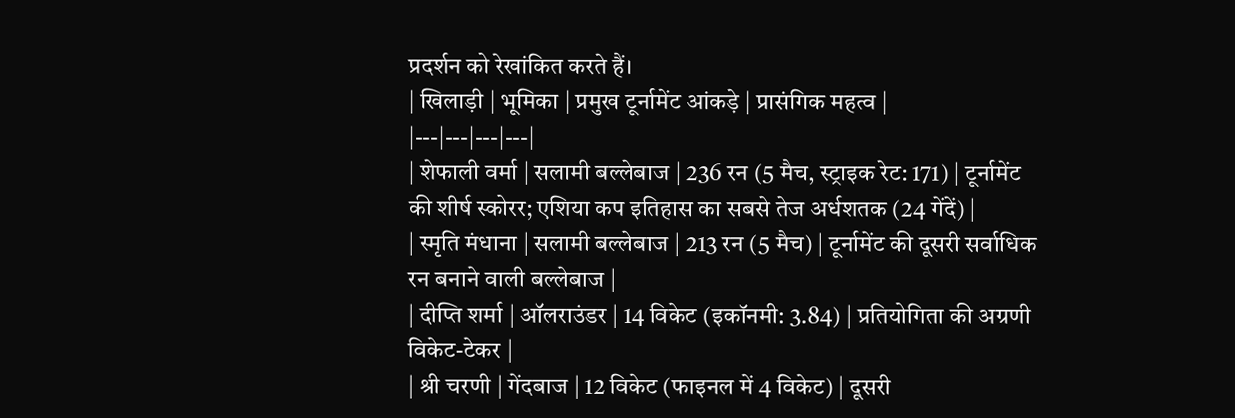प्रदर्शन को रेखांकित करते हैं।
| खिलाड़ी | भूमिका | प्रमुख टूर्नामेंट आंकड़े | प्रासंगिक महत्व |
|---|---|---|---|
| शेफाली वर्मा | सलामी बल्लेबाज | 236 रन (5 मैच, स्ट्राइक रेट: 171) | टूर्नामेंट की शीर्ष स्कोरर; एशिया कप इतिहास का सबसे तेज अर्धशतक (24 गेंदें) |
| स्मृति मंधाना | सलामी बल्लेबाज | 213 रन (5 मैच) | टूर्नामेंट की दूसरी सर्वाधिक रन बनाने वाली बल्लेबाज |
| दीप्ति शर्मा | ऑलराउंडर | 14 विकेट (इकॉनमी: 3.84) | प्रतियोगिता की अग्रणी विकेट-टेकर |
| श्री चरणी | गेंदबाज | 12 विकेट (फाइनल में 4 विकेट) | दूसरी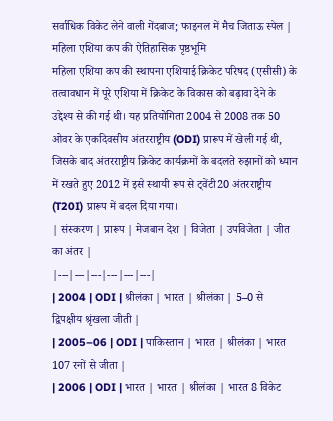सर्वाधिक विकेट लेने वाली गेंदबाज; फाइनल में मैच जिताऊ स्पेल |
महिला एशिया कप की ऐतिहासिक पृष्ठभूमि
महिला एशिया कप की स्थापना एशियाई क्रिकेट परिषद (एसीसी) के तत्वावधान में पूरे एशिया में क्रिकेट के विकास को बढ़ावा देने के उद्देश्य से की गई थी। यह प्रतियोगिता 2004 से 2008 तक 50 ओवर के एकदिवसीय अंतरराष्ट्रीय (ODI) प्रारूप में खेली गई थी, जिसके बाद अंतरराष्ट्रीय क्रिकेट कार्यक्रमों के बदलते रुझानों को ध्यान में रखते हुए 2012 में इसे स्थायी रूप से ट्वेंटी20 अंतरराष्ट्रीय (T20I) प्रारूप में बदल दिया गया।
| संस्करण | प्रारूप | मेजबान देश | विजेता | उपविजेता | जीत का अंतर |
|---|---|---|---|---|---|
| 2004 | ODI | श्रीलंका | भारत | श्रीलंका | 5–0 से द्विपक्षीय श्रृंखला जीती |
| 2005–06 | ODI | पाकिस्तान | भारत | श्रीलंका | भारत 107 रनों से जीता |
| 2006 | ODI | भारत | भारत | श्रीलंका | भारत 8 विकेट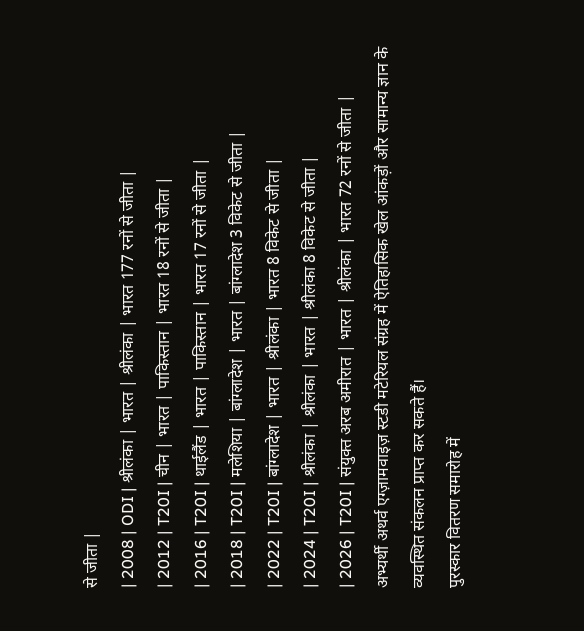से जीता |
| 2008 | ODI | श्रीलंका | भारत | श्रीलंका | भारत 177 रनों से जीता |
| 2012 | T20I | चीन | भारत | पाकिस्तान | भारत 18 रनों से जीता |
| 2016 | T20I | थाईलैंड | भारत | पाकिस्तान | भारत 17 रनों से जीता |
| 2018 | T20I | मलेशिया | बांग्लादेश | भारत | बांग्लादेश 3 विकेट से जीता |
| 2022 | T20I | बांग्लादेश | भारत | श्रीलंका | भारत 8 विकेट से जीता |
| 2024 | T20I | श्रीलंका | श्रीलंका | भारत | श्रीलंका 8 विकेट से जीता |
| 2026 | T20I | संयुक्त अरब अमीरात | भारत | श्रीलंका | भारत 72 रनों से जीता |
अभ्यर्थी अथर्व एग्ज़ामवाइज़ स्टडी मटेरियल संग्रह में ऐतिहासिक खेल आंकड़ों और सामान्य ज्ञान के व्यवस्थित संकलन प्राप्त कर सकते हैं।
पुरस्कार वितरण समारोह में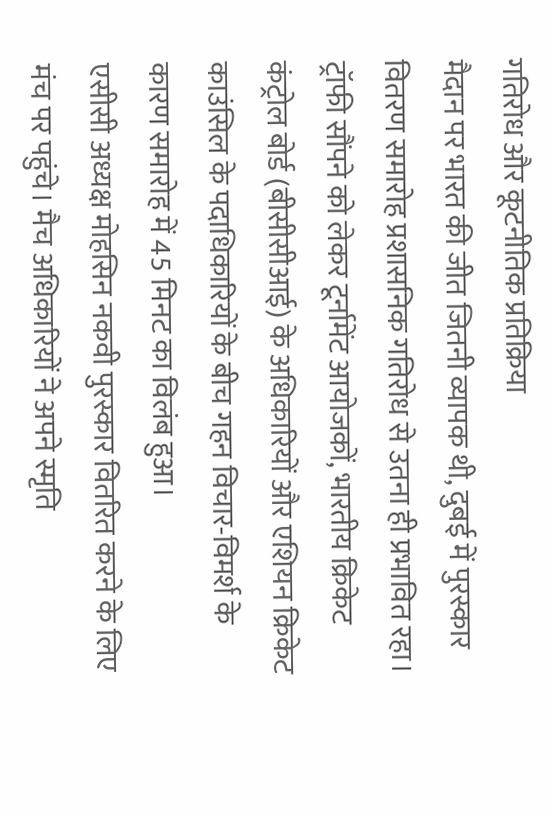गतिरोध और कूटनीतिक प्रतिक्रिया
मैदान पर भारत की जीत जितनी व्यापक थी, दुबई में पुरस्कार वितरण समारोह प्रशासनिक गतिरोध से उतना ही प्रभावित रहा। ट्रॉफी सौंपने को लेकर टूर्नामेंट आयोजकों, भारतीय क्रिकेट कंट्रोल बोर्ड (बीसीसीआई) के अधिकारियों और एशियन क्रिकेट काउंसिल के पदाधिकारियों के बीच गहन विचार-विमर्श के कारण समारोह में 45 मिनट का विलंब हुआ।
एसीसी अध्यक्ष मोहसिन नकवी पुरस्कार वितरित करने के लिए मंच पर पहुंचे। मैच अधिकारियों ने अपने स्मृति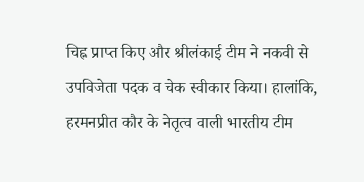चिह्न प्राप्त किए और श्रीलंकाई टीम ने नकवी से उपविजेता पदक व चेक स्वीकार किया। हालांकि, हरमनप्रीत कौर के नेतृत्व वाली भारतीय टीम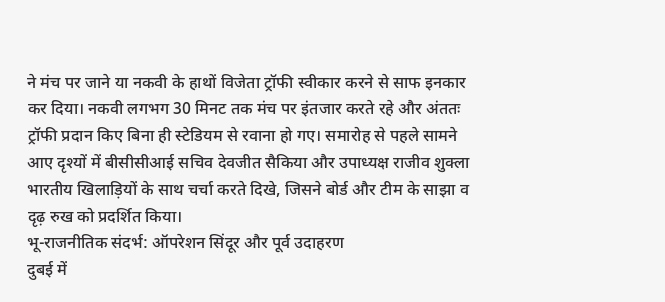ने मंच पर जाने या नकवी के हाथों विजेता ट्रॉफी स्वीकार करने से साफ इनकार कर दिया। नकवी लगभग 30 मिनट तक मंच पर इंतजार करते रहे और अंततः ट्रॉफी प्रदान किए बिना ही स्टेडियम से रवाना हो गए। समारोह से पहले सामने आए दृश्यों में बीसीसीआई सचिव देवजीत सैकिया और उपाध्यक्ष राजीव शुक्ला भारतीय खिलाड़ियों के साथ चर्चा करते दिखे, जिसने बोर्ड और टीम के साझा व दृढ़ रुख को प्रदर्शित किया।
भू-राजनीतिक संदर्भ: ऑपरेशन सिंदूर और पूर्व उदाहरण
दुबई में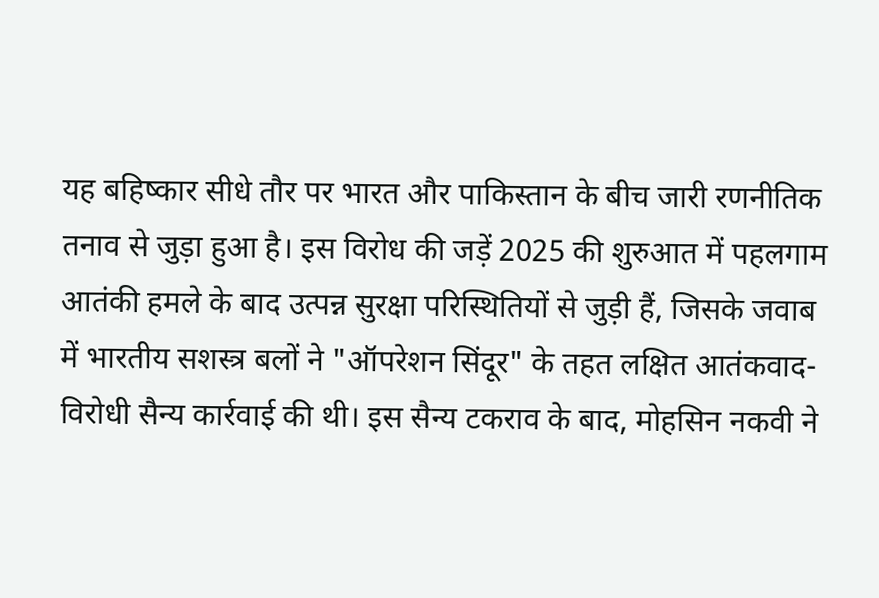यह बहिष्कार सीधे तौर पर भारत और पाकिस्तान के बीच जारी रणनीतिक तनाव से जुड़ा हुआ है। इस विरोध की जड़ें 2025 की शुरुआत में पहलगाम आतंकी हमले के बाद उत्पन्न सुरक्षा परिस्थितियों से जुड़ी हैं, जिसके जवाब में भारतीय सशस्त्र बलों ने "ऑपरेशन सिंदूर" के तहत लक्षित आतंकवाद-विरोधी सैन्य कार्रवाई की थी। इस सैन्य टकराव के बाद, मोहसिन नकवी ने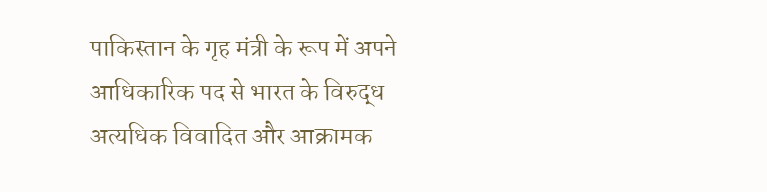पाकिस्तान के गृह मंत्री के रूप में अपने आधिकारिक पद से भारत के विरुद्ध अत्यधिक विवादित और आक्रामक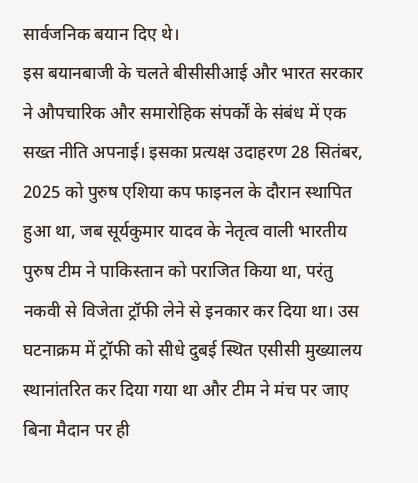सार्वजनिक बयान दिए थे।
इस बयानबाजी के चलते बीसीसीआई और भारत सरकार ने औपचारिक और समारोहिक संपर्कों के संबंध में एक सख्त नीति अपनाई। इसका प्रत्यक्ष उदाहरण 28 सितंबर, 2025 को पुरुष एशिया कप फाइनल के दौरान स्थापित हुआ था, जब सूर्यकुमार यादव के नेतृत्व वाली भारतीय पुरुष टीम ने पाकिस्तान को पराजित किया था, परंतु नकवी से विजेता ट्रॉफी लेने से इनकार कर दिया था। उस घटनाक्रम में ट्रॉफी को सीधे दुबई स्थित एसीसी मुख्यालय स्थानांतरित कर दिया गया था और टीम ने मंच पर जाए बिना मैदान पर ही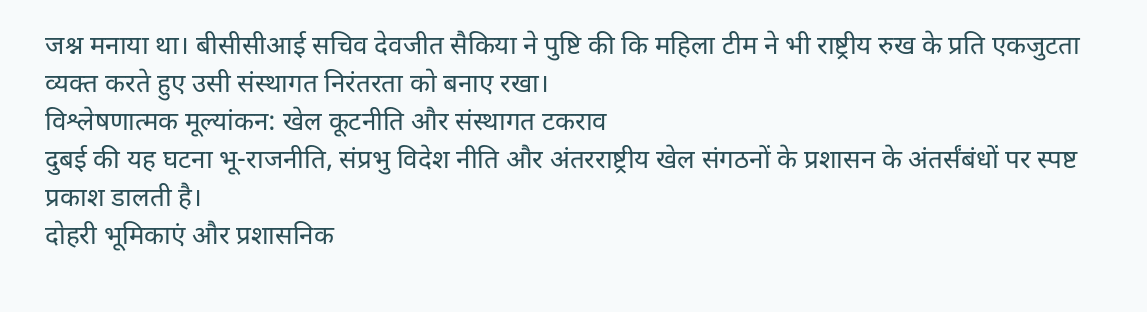जश्न मनाया था। बीसीसीआई सचिव देवजीत सैकिया ने पुष्टि की कि महिला टीम ने भी राष्ट्रीय रुख के प्रति एकजुटता व्यक्त करते हुए उसी संस्थागत निरंतरता को बनाए रखा।
विश्लेषणात्मक मूल्यांकन: खेल कूटनीति और संस्थागत टकराव
दुबई की यह घटना भू-राजनीति, संप्रभु विदेश नीति और अंतरराष्ट्रीय खेल संगठनों के प्रशासन के अंतर्संबंधों पर स्पष्ट प्रकाश डालती है।
दोहरी भूमिकाएं और प्रशासनिक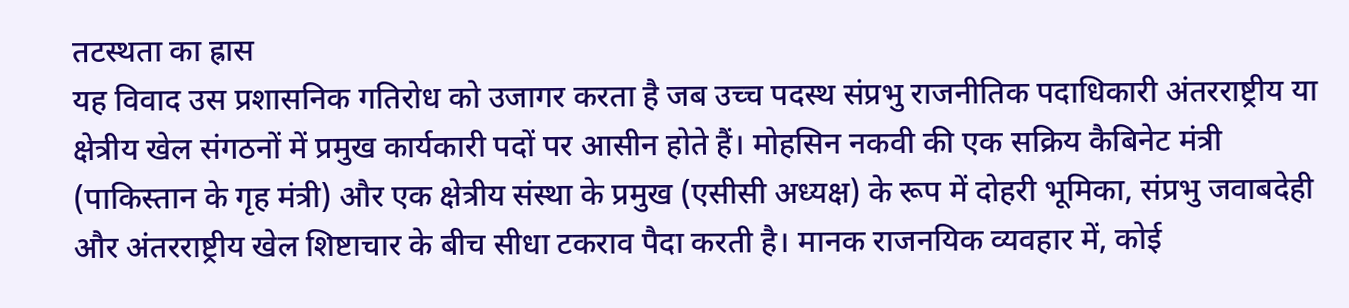तटस्थता का ह्रास
यह विवाद उस प्रशासनिक गतिरोध को उजागर करता है जब उच्च पदस्थ संप्रभु राजनीतिक पदाधिकारी अंतरराष्ट्रीय या क्षेत्रीय खेल संगठनों में प्रमुख कार्यकारी पदों पर आसीन होते हैं। मोहसिन नकवी की एक सक्रिय कैबिनेट मंत्री (पाकिस्तान के गृह मंत्री) और एक क्षेत्रीय संस्था के प्रमुख (एसीसी अध्यक्ष) के रूप में दोहरी भूमिका, संप्रभु जवाबदेही और अंतरराष्ट्रीय खेल शिष्टाचार के बीच सीधा टकराव पैदा करती है। मानक राजनयिक व्यवहार में, कोई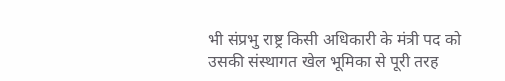भी संप्रभु राष्ट्र किसी अधिकारी के मंत्री पद को उसकी संस्थागत खेल भूमिका से पूरी तरह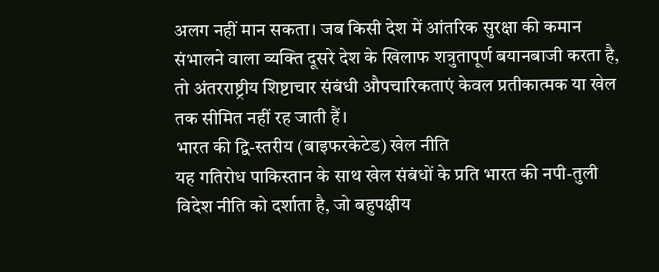अलग नहीं मान सकता। जब किसी देश में आंतरिक सुरक्षा की कमान संभालने वाला व्यक्ति दूसरे देश के खिलाफ शत्रुतापूर्ण बयानबाजी करता है, तो अंतरराष्ट्रीय शिष्टाचार संबंधी औपचारिकताएं केवल प्रतीकात्मक या खेल तक सीमित नहीं रह जाती हैं।
भारत की द्वि-स्तरीय (बाइफरकेटेड) खेल नीति
यह गतिरोध पाकिस्तान के साथ खेल संबंधों के प्रति भारत की नपी-तुली विदेश नीति को दर्शाता है, जो बहुपक्षीय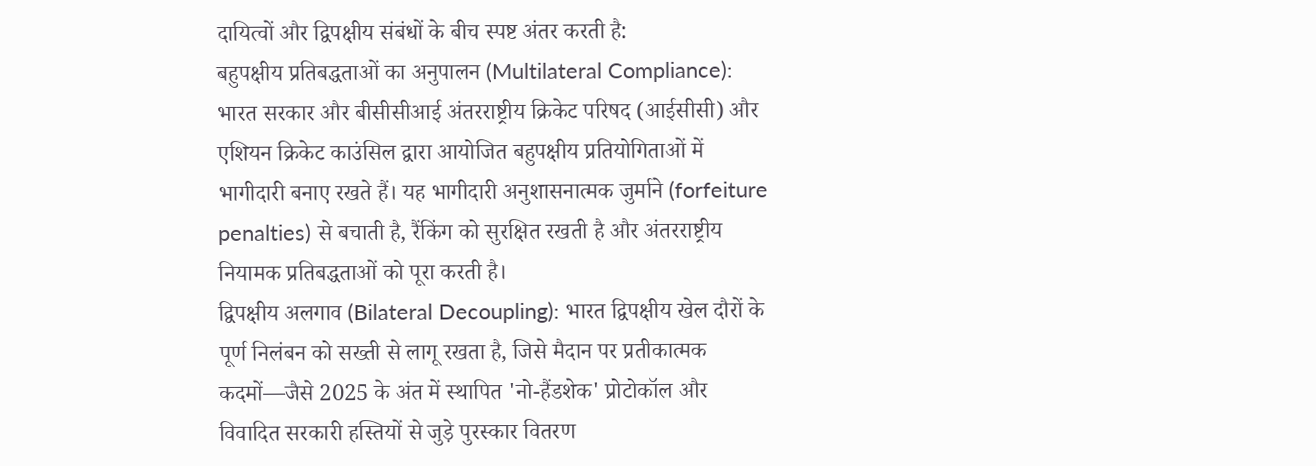दायित्वों और द्विपक्षीय संबंधों के बीच स्पष्ट अंतर करती है:
बहुपक्षीय प्रतिबद्धताओं का अनुपालन (Multilateral Compliance): भारत सरकार और बीसीसीआई अंतरराष्ट्रीय क्रिकेट परिषद (आईसीसी) और एशियन क्रिकेट काउंसिल द्वारा आयोजित बहुपक्षीय प्रतियोगिताओं में भागीदारी बनाए रखते हैं। यह भागीदारी अनुशासनात्मक जुर्माने (forfeiture penalties) से बचाती है, रैंकिंग को सुरक्षित रखती है और अंतरराष्ट्रीय नियामक प्रतिबद्धताओं को पूरा करती है।
द्विपक्षीय अलगाव (Bilateral Decoupling): भारत द्विपक्षीय खेल दौरों के पूर्ण निलंबन को सख्ती से लागू रखता है, जिसे मैदान पर प्रतीकात्मक कदमों—जैसे 2025 के अंत में स्थापित 'नो-हैंडशेक' प्रोटोकॉल और विवादित सरकारी हस्तियों से जुड़े पुरस्कार वितरण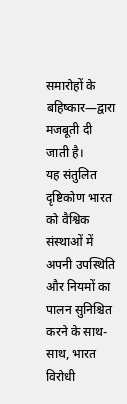समारोहों के बहिष्कार—द्वारा मजबूती दी जाती है।
यह संतुलित दृष्टिकोण भारत को वैश्विक संस्थाओं में अपनी उपस्थिति और नियमों का पालन सुनिश्चित करने के साथ-साथ, भारत विरोधी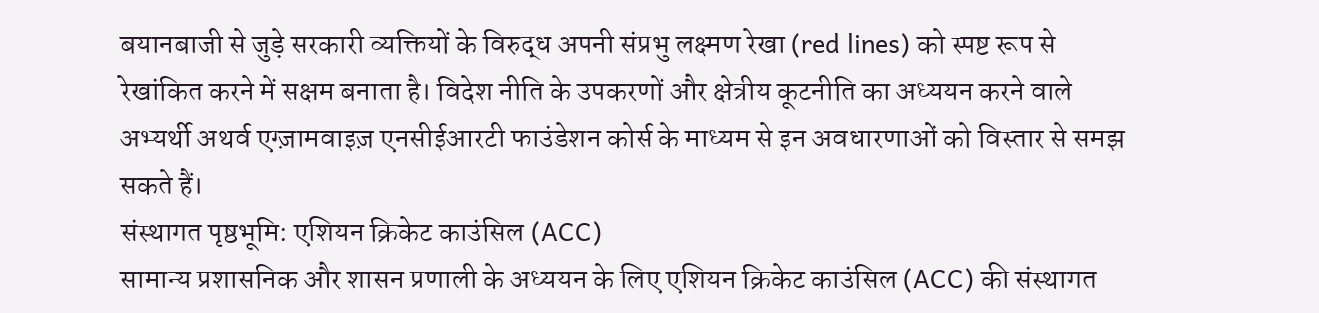बयानबाजी से जुड़े सरकारी व्यक्तियों के विरुद्ध अपनी संप्रभु लक्ष्मण रेखा (red lines) को स्पष्ट रूप से रेखांकित करने में सक्षम बनाता है। विदेश नीति के उपकरणों और क्षेत्रीय कूटनीति का अध्ययन करने वाले अभ्यर्थी अथर्व एग्ज़ामवाइज़ एनसीईआरटी फाउंडेशन कोर्स के माध्यम से इन अवधारणाओं को विस्तार से समझ सकते हैं।
संस्थागत पृष्ठभूमि: एशियन क्रिकेट काउंसिल (ACC)
सामान्य प्रशासनिक और शासन प्रणाली के अध्ययन के लिए एशियन क्रिकेट काउंसिल (ACC) की संस्थागत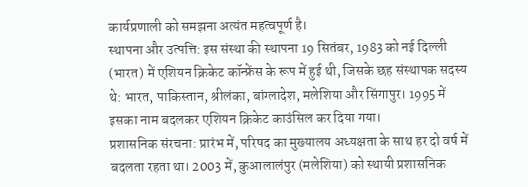कार्यप्रणाली को समझना अत्यंत महत्वपूर्ण है।
स्थापना और उत्पत्ति: इस संस्था की स्थापना 19 सितंबर, 1983 को नई दिल्ली (भारत) में एशियन क्रिकेट कॉन्फ्रेंस के रूप में हुई थी, जिसके छह संस्थापक सदस्य थे: भारत, पाकिस्तान, श्रीलंका, बांग्लादेश, मलेशिया और सिंगापुर। 1995 में इसका नाम बदलकर एशियन क्रिकेट काउंसिल कर दिया गया।
प्रशासनिक संरचना: प्रारंभ में, परिषद का मुख्यालय अध्यक्षता के साथ हर दो वर्ष में बदलता रहता था। 2003 में, कुआलालंपुर (मलेशिया) को स्थायी प्रशासनिक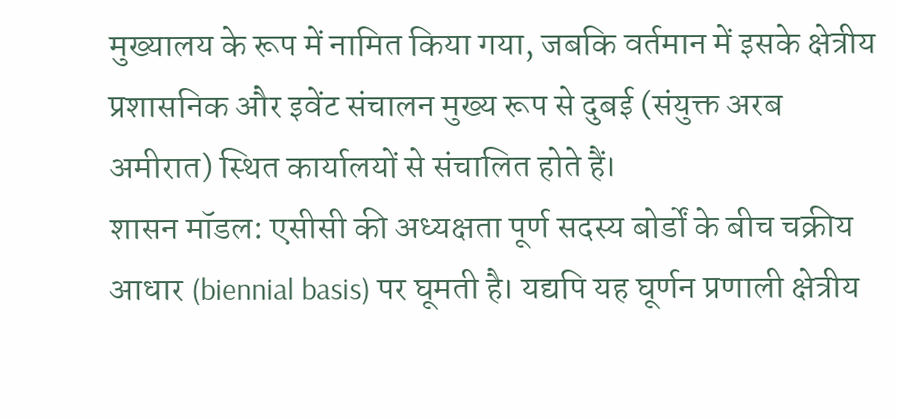मुख्यालय के रूप में नामित किया गया, जबकि वर्तमान में इसके क्षेत्रीय प्रशासनिक और इवेंट संचालन मुख्य रूप से दुबई (संयुक्त अरब अमीरात) स्थित कार्यालयों से संचालित होते हैं।
शासन मॉडल: एसीसी की अध्यक्षता पूर्ण सदस्य बोर्डों के बीच चक्रीय आधार (biennial basis) पर घूमती है। यद्यपि यह घूर्णन प्रणाली क्षेत्रीय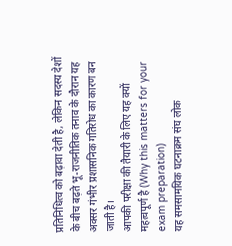प्रतिनिधित्व को बढ़ावा देती है, लेकिन सदस्य देशों के बीच बढ़ते भू-राजनीतिक तनाव के दौरान यह अक्सर गंभीर प्रशासनिक गतिरोध का कारण बन जाती है।
आपकी परीक्षा की तैयारी के लिए यह क्यों महत्वपूर्ण है (Why this matters for your exam preparation)
यह समसामयिक घटनाक्रम संघ लोक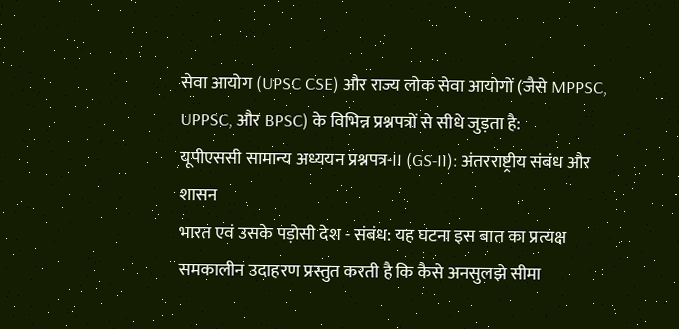सेवा आयोग (UPSC CSE) और राज्य लोक सेवा आयोगों (जैसे MPPSC, UPPSC, और BPSC) के विभिन्न प्रश्नपत्रों से सीधे जुड़ता है:
यूपीएससी सामान्य अध्ययन प्रश्नपत्र-II (GS-II): अंतरराष्ट्रीय संबंध और शासन
भारत एवं उसके पड़ोसी देश - संबंध: यह घटना इस बात का प्रत्यक्ष समकालीन उदाहरण प्रस्तुत करती है कि कैसे अनसुलझे सीमा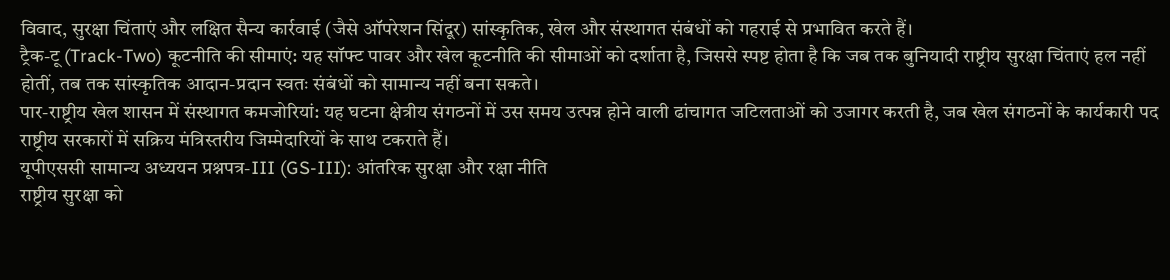विवाद, सुरक्षा चिंताएं और लक्षित सैन्य कार्रवाई (जैसे ऑपरेशन सिंदूर) सांस्कृतिक, खेल और संस्थागत संबंधों को गहराई से प्रभावित करते हैं।
ट्रैक-टू (Track-Two) कूटनीति की सीमाएं: यह सॉफ्ट पावर और खेल कूटनीति की सीमाओं को दर्शाता है, जिससे स्पष्ट होता है कि जब तक बुनियादी राष्ट्रीय सुरक्षा चिंताएं हल नहीं होतीं, तब तक सांस्कृतिक आदान-प्रदान स्वतः संबंधों को सामान्य नहीं बना सकते।
पार-राष्ट्रीय खेल शासन में संस्थागत कमजोरियां: यह घटना क्षेत्रीय संगठनों में उस समय उत्पन्न होने वाली ढांचागत जटिलताओं को उजागर करती है, जब खेल संगठनों के कार्यकारी पद राष्ट्रीय सरकारों में सक्रिय मंत्रिस्तरीय जिम्मेदारियों के साथ टकराते हैं।
यूपीएससी सामान्य अध्ययन प्रश्नपत्र-III (GS-III): आंतरिक सुरक्षा और रक्षा नीति
राष्ट्रीय सुरक्षा को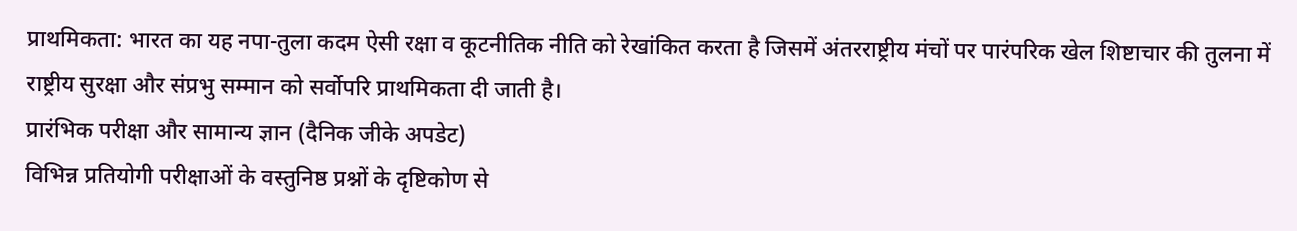प्राथमिकता: भारत का यह नपा-तुला कदम ऐसी रक्षा व कूटनीतिक नीति को रेखांकित करता है जिसमें अंतरराष्ट्रीय मंचों पर पारंपरिक खेल शिष्टाचार की तुलना में राष्ट्रीय सुरक्षा और संप्रभु सम्मान को सर्वोपरि प्राथमिकता दी जाती है।
प्रारंभिक परीक्षा और सामान्य ज्ञान (दैनिक जीके अपडेट)
विभिन्न प्रतियोगी परीक्षाओं के वस्तुनिष्ठ प्रश्नों के दृष्टिकोण से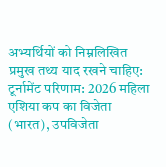अभ्यर्थियों को निम्नलिखित प्रमुख तथ्य याद रखने चाहिए:
टूर्नामेंट परिणाम: 2026 महिला एशिया कप का विजेता (भारत), उपविजेता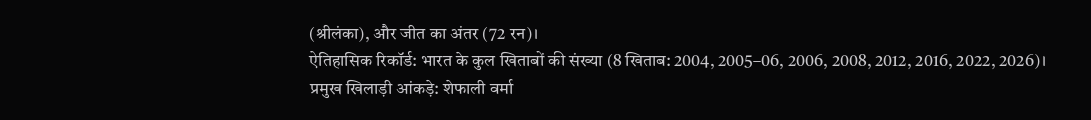(श्रीलंका), और जीत का अंतर (72 रन)।
ऐतिहासिक रिकॉर्ड: भारत के कुल खिताबों की संख्या (8 खिताब: 2004, 2005–06, 2006, 2008, 2012, 2016, 2022, 2026)।
प्रमुख खिलाड़ी आंकड़े: शेफाली वर्मा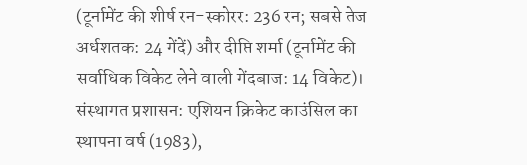(टूर्नामेंट की शीर्ष रन-स्कोरर: 236 रन; सबसे तेज अर्धशतक: 24 गेंदें) और दीप्ति शर्मा (टूर्नामेंट की सर्वाधिक विकेट लेने वाली गेंदबाज: 14 विकेट)।
संस्थागत प्रशासन: एशियन क्रिकेट काउंसिल का स्थापना वर्ष (1983),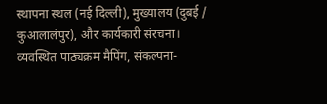स्थापना स्थल (नई दिल्ली), मुख्यालय (दुबई / कुआलालंपुर), और कार्यकारी संरचना।
व्यवस्थित पाठ्यक्रम मैपिंग, संकल्पना-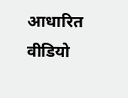आधारित वीडियो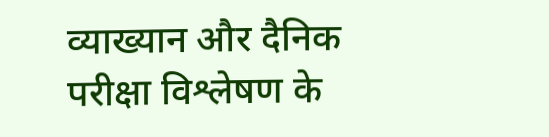व्याख्यान और दैनिक परीक्षा विश्लेषण के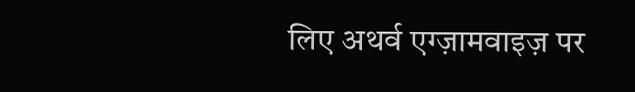लिए अथर्व एग्ज़ामवाइज़ पर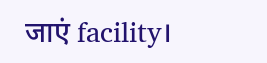जाएं facility।